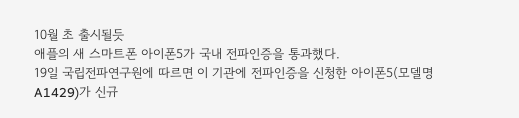10월 초 출시될듯
애플의 새 스마트폰 아이폰5가 국내 전파인증을 통과했다.
19일 국립전파연구원에 따르면 이 기관에 전파인증을 신청한 아이폰5(모델명 A1429)가 신규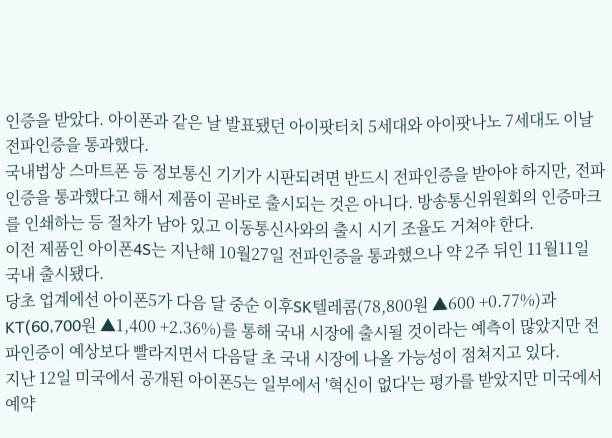인증을 받았다. 아이폰과 같은 날 발표됐던 아이팟터치 5세대와 아이팟나노 7세대도 이날 전파인증을 통과했다.
국내법상 스마트폰 등 정보통신 기기가 시판되려면 반드시 전파인증을 받아야 하지만, 전파인증을 통과했다고 해서 제품이 곧바로 출시되는 것은 아니다. 방송통신위원회의 인증마크를 인쇄하는 등 절차가 남아 있고 이동통신사와의 출시 시기 조율도 거쳐야 한다.
이전 제품인 아이폰4S는 지난해 10월27일 전파인증을 통과했으나 약 2주 뒤인 11월11일 국내 출시됐다.
당초 업계에선 아이폰5가 다음 달 중순 이후SK텔레콤(78,800원 ▲600 +0.77%)과KT(60,700원 ▲1,400 +2.36%)를 통해 국내 시장에 출시될 것이라는 예측이 많았지만 전파인증이 예상보다 빨라지면서 다음달 초 국내 시장에 나올 가능성이 점쳐지고 있다.
지난 12일 미국에서 공개된 아이폰5는 일부에서 '혁신이 없다'는 평가를 받았지만 미국에서 예약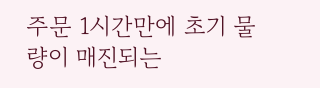주문 1시간만에 초기 물량이 매진되는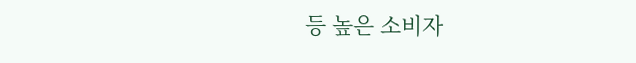등 높은 소비자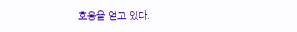호응을 얻고 있다.